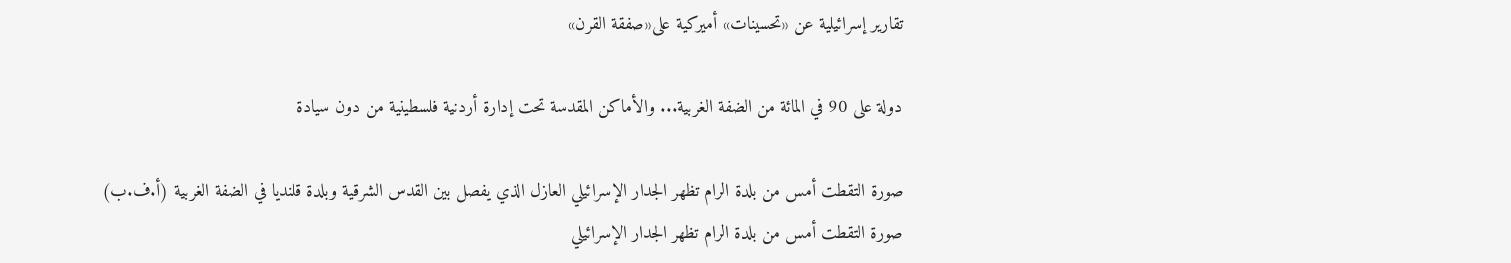تقارير إسرائيلية عن «تحسينات» أميركية على«صفقة القرن»

دولة على 90 في المائة من الضفة الغربية... والأماكن المقدسة تحت إدارة أردنية فلسطينية من دون سيادة

صورة التقطت أمس من بلدة الرام تظهر الجدار الإسرائيلي العازل الذي يفصل بين القدس الشرقية وبلدة قلنديا في الضفة الغربية (أ.ف.ب)
صورة التقطت أمس من بلدة الرام تظهر الجدار الإسرائيلي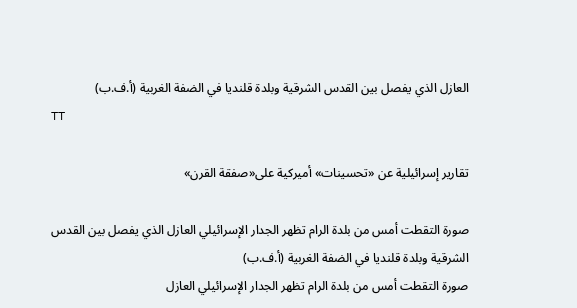العازل الذي يفصل بين القدس الشرقية وبلدة قلنديا في الضفة الغربية (أ.ف.ب)
TT

تقارير إسرائيلية عن «تحسينات» أميركية على«صفقة القرن»

صورة التقطت أمس من بلدة الرام تظهر الجدار الإسرائيلي العازل الذي يفصل بين القدس الشرقية وبلدة قلنديا في الضفة الغربية (أ.ف.ب)
صورة التقطت أمس من بلدة الرام تظهر الجدار الإسرائيلي العازل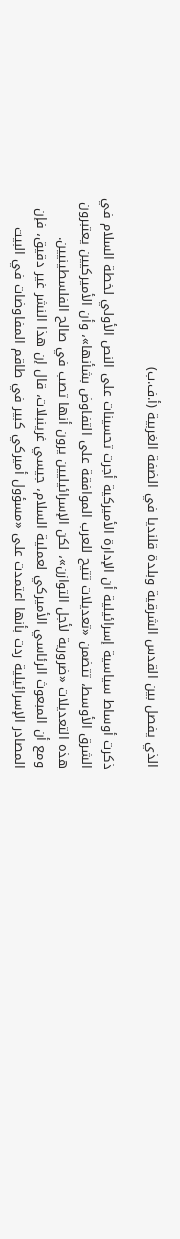الذي يفصل بين القدس الشرقية وبلدة قلنديا في الضفة الغربية (أ.ف.ب)

ذكرت أوساط سياسية إسرائيلية أن الإدارة الأميركية أجرت تحسينات على النص الأولي لخطة السلام في الشرق الأوسط، تتضمن «تعديلات تتيح للعرب الموافقة على التفاوض بشأنها»، وأن الأميركيين يعتبرون هذه التعديلات «ضرورية لأجل التوازن»، لكن الإسرائيليين يرون أنها تصب في صالح الفلسطينيين.
ومع أن المبعوث الرئاسي الأميركي لعملية السلام، جيسي غرينبلات، قال إن هذا النشر غير دقيق، فإن المصادر الإسرائيلية ردت بأنها اعتمدت على «مسؤول أميركي كبير في طاقم المفاوضات في البيت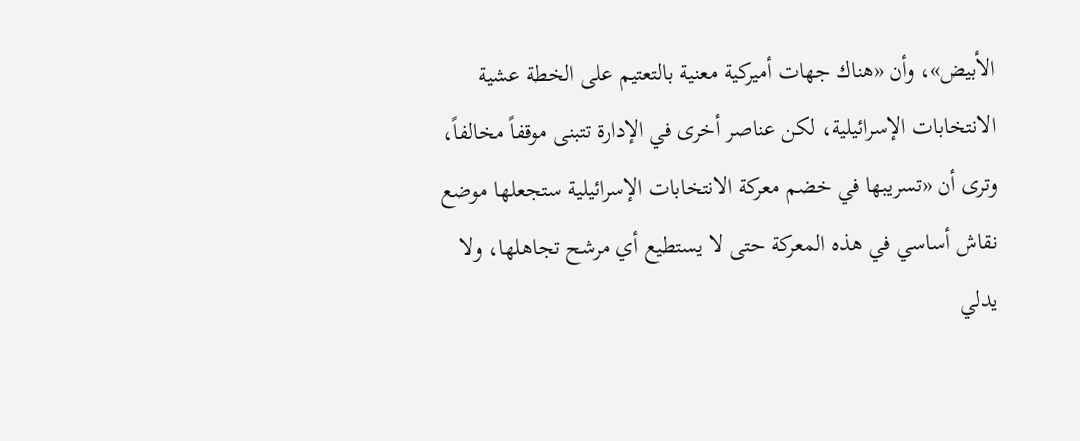الأبيض»، وأن «هناك جهات أميركية معنية بالتعتيم على الخطة عشية الانتخابات الإسرائيلية، لكن عناصر أخرى في الإدارة تتبنى موقفاً مخالفاً، وترى أن «تسريبها في خضم معركة الانتخابات الإسرائيلية ستجعلها موضع نقاش أساسي في هذه المعركة حتى لا يستطيع أي مرشح تجاهلها، ولا يدلي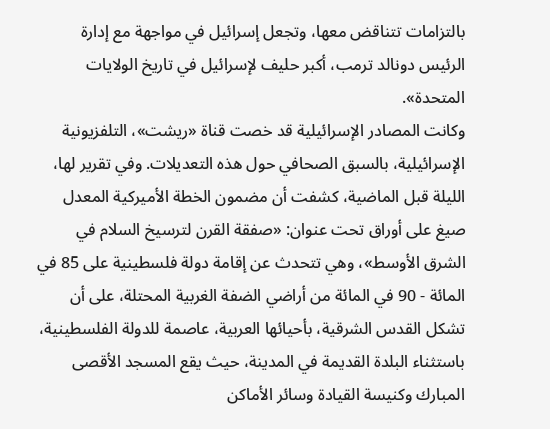بالتزامات تتناقض معها، وتجعل إسرائيل في مواجهة مع إدارة الرئيس دونالد ترمب، أكبر حليف لإسرائيل في تاريخ الولايات المتحدة».
وكانت المصادر الإسرائيلية قد خصت قناة «ريشت»، التلفزيونية الإسرائيلية، بالسبق الصحافي حول هذه التعديلات. وفي تقرير لها، الليلة قبل الماضية، كشفت أن مضمون الخطة الأميركية المعدل صيغ على أوراق تحت عنوان: «صفقة القرن لترسيخ السلام في الشرق الأوسط»، وهي تتحدث عن إقامة دولة فلسطينية على 85 في المائة - 90 في المائة من أراضي الضفة الغربية المحتلة، على أن تشكل القدس الشرقية، بأحيائها العربية، عاصمة للدولة الفلسطينية، باستثناء البلدة القديمة في المدينة، حيث يقع المسجد الأقصى المبارك وكنيسة القيادة وسائر الأماكن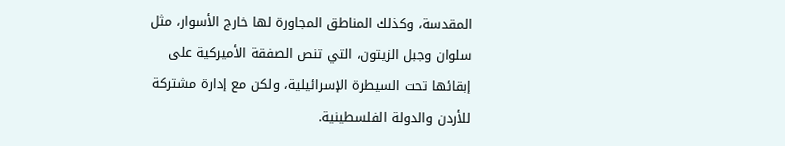المقدسة، وكذلك المناطق المجاورة لها خارج الأسوار، مثل سلوان وجبل الزيتون، التي تنص الصفقة الأميركية على إبقائها تحت السيطرة الإسرائيلية، ولكن مع إدارة مشتركة للأردن والدولة الفلسطينية.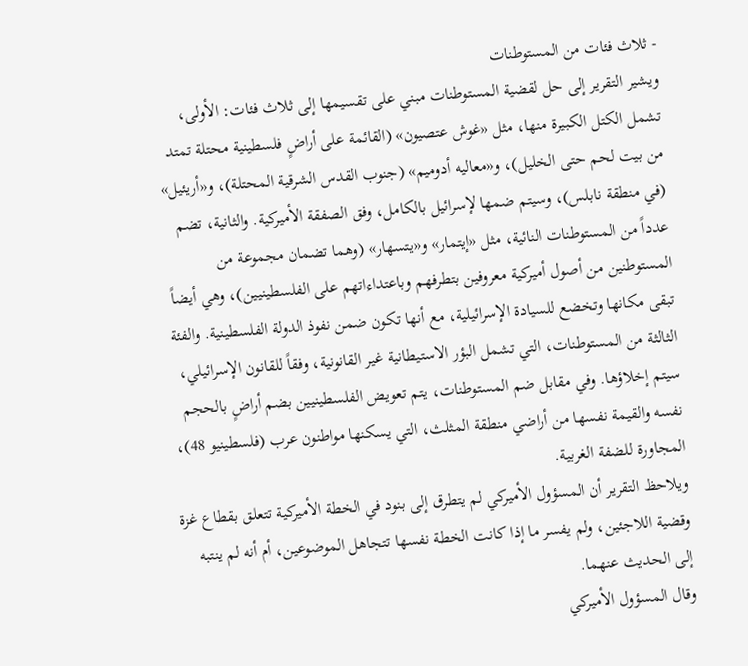- ثلاث فئات من المستوطنات
ويشير التقرير إلى حل لقضية المستوطنات مبني على تقسيمها إلى ثلاث فئات: الأولى، تشمل الكتل الكبيرة منها، مثل «غوش عتصيون» (القائمة على أراضٍ فلسطينية محتلة تمتد من بيت لحم حتى الخليل)، و«معاليه أدوميم» (جنوب القدس الشرقية المحتلة)، و«أريئيل» (في منطقة نابلس)، وسيتم ضمها لإسرائيل بالكامل، وفق الصفقة الأميركية. والثانية، تضم عدداً من المستوطنات النائية، مثل «إيتمار» و«يتسهار» (وهما تضمان مجموعة من المستوطنين من أصول أميركية معروفين بتطرفهم وباعتداءاتهم على الفلسطينيين)، وهي أيضاً تبقى مكانها وتخضع للسيادة الإسرائيلية، مع أنها تكون ضمن نفوذ الدولة الفلسطينية. والفئة الثالثة من المستوطنات، التي تشمل البؤر الاستيطانية غير القانونية، وفقاً للقانون الإسرائيلي، سيتم إخلاؤها. وفي مقابل ضم المستوطنات، يتم تعويض الفلسطينيين بضم أراضٍ بالحجم نفسه والقيمة نفسها من أراضي منطقة المثلث، التي يسكنها مواطنون عرب (فلسطينيو 48)، المجاورة للضفة الغربية.
ويلاحظ التقرير أن المسؤول الأميركي لم يتطرق إلى بنود في الخطة الأميركية تتعلق بقطاع غزة وقضية اللاجئين، ولم يفسر ما إذا كانت الخطة نفسها تتجاهل الموضوعين، أم أنه لم ينتبه إلى الحديث عنهما.
وقال المسؤول الأميركي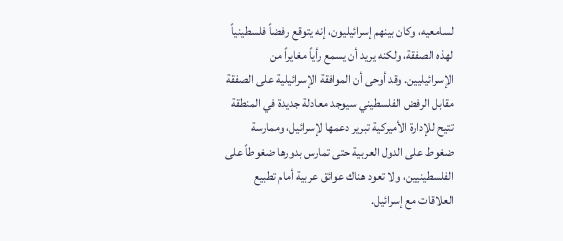لسامعيه، وكان بينهم إسرائيليون، إنه يتوقع رفضاً فلسطينياً لهذه الصفقة، ولكنه يريد أن يسمع رأياً مغايراً من الإسرائيليين. وقد أوحى أن الموافقة الإسرائيلية على الصفقة مقابل الرفض الفلسطيني سيوجد معادلة جديدة في المنطقة تتيح للإدارة الأميركية تبرير دعمها لإسرائيل، وممارسة ضغوط على الدول العربية حتى تمارس بدورها ضغوطاً على الفلسطينيين، ولا تعود هناك عوائق عربية أمام تطبيع العلاقات مع إسرائيل.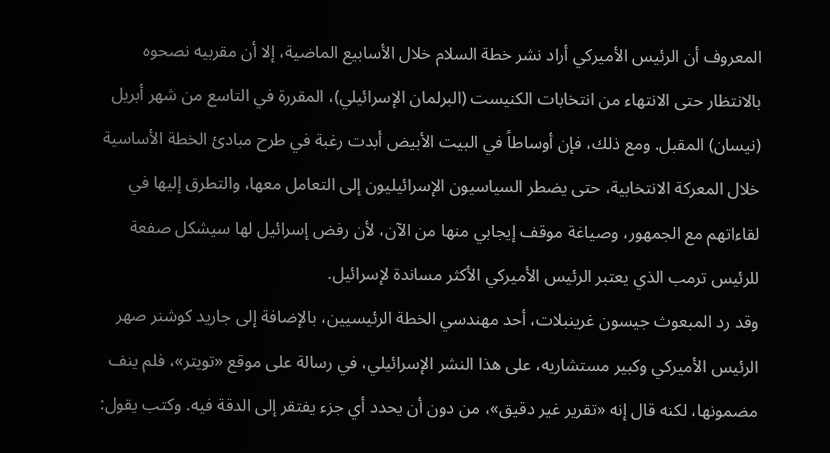المعروف أن الرئيس الأميركي أراد نشر خطة السلام خلال الأسابيع الماضية، إلا أن مقربيه نصحوه بالانتظار حتى الانتهاء من انتخابات الكنيست (البرلمان الإسرائيلي)، المقررة في التاسع من شهر أبريل (نيسان) المقبل. ومع ذلك، فإن أوساطاً في البيت الأبيض أبدت رغبة في طرح مبادئ الخطة الأساسية خلال المعركة الانتخابية، حتى يضطر السياسيون الإسرائيليون إلى التعامل معها، والتطرق إليها في لقاءاتهم مع الجمهور، وصياغة موقف إيجابي منها من الآن، لأن رفض إسرائيل لها سيشكل صفعة للرئيس ترمب الذي يعتبر الرئيس الأميركي الأكثر مساندة لإسرائيل.
وقد رد المبعوث جيسون غرينبلات، أحد مهندسي الخطة الرئيسيين، بالإضافة إلى جاريد كوشنر صهر الرئيس الأميركي وكبير مستشاريه، على هذا النشر الإسرائيلي، في رسالة على موقع «تويتر»، فلم ينف مضمونها، لكنه قال إنه «تقرير غير دقيق»، من دون أن يحدد أي جزء يفتقر إلى الدقة فيه. وكتب يقول: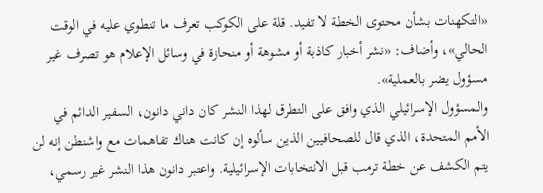«التكهنات بشأن محتوى الخطة لا تفيد. قلة على الكوكب تعرف ما تنطوي عليه في الوقت الحالي»، وأضاف: «نشر أخبار كاذبة أو مشوهة أو منحازة في وسائل الإعلام هو تصرف غير مسؤول يضر بالعملية».
والمسؤول الإسرائيلي الذي وافق على التطرق لهذا النشر كان داني دانون، السفير الدائم في الأمم المتحدة، الذي قال للصحافيين الذين سألوه إن كانت هناك تفاهمات مع واشنطن إنه لن يتم الكشف عن خطة ترمب قبل الانتخابات الإسرائيلية. واعتبر دانون هذا النشر غير رسمي،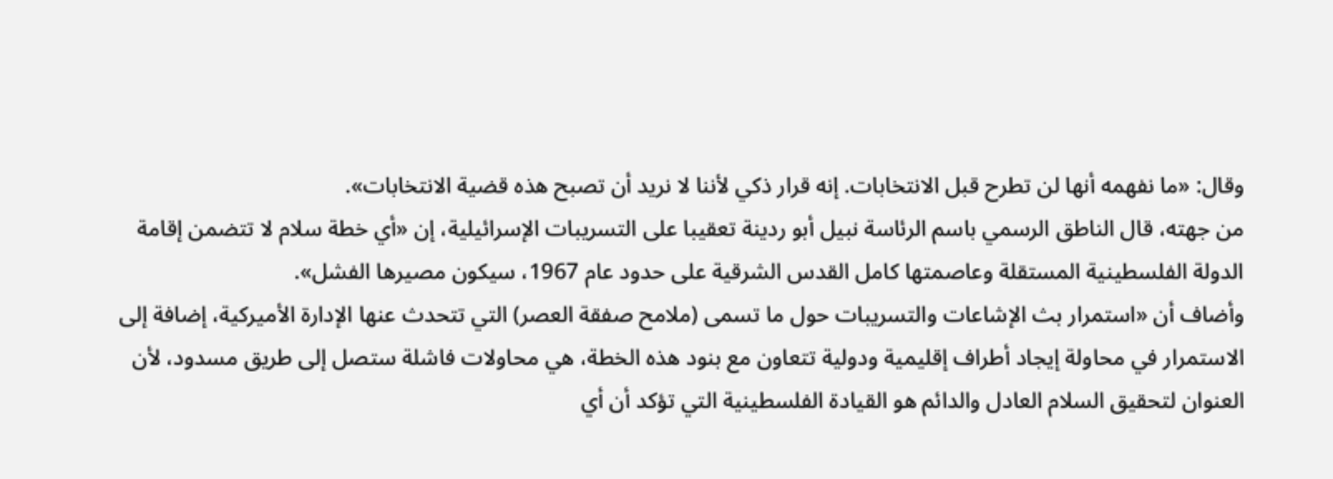وقال: «ما نفهمه أنها لن تطرح قبل الانتخابات. إنه قرار ذكي لأننا لا نريد أن تصبح هذه قضية الانتخابات».
من جهته، قال الناطق الرسمي باسم الرئاسة نبيل أبو ردينة تعقيبا على التسريبات الإسرائيلية، إن «أي خطة سلام لا تتضمن إقامة الدولة الفلسطينية المستقلة وعاصمتها كامل القدس الشرقية على حدود عام 1967، سيكون مصيرها الفشل».
وأضاف أن «استمرار بث الإشاعات والتسريبات حول ما تسمى (ملامح صفقة العصر) التي تتحدث عنها الإدارة الأميركية، إضافة إلى الاستمرار في محاولة إيجاد أطراف إقليمية ودولية تتعاون مع بنود هذه الخطة، هي محاولات فاشلة ستصل إلى طريق مسدود، لأن العنوان لتحقيق السلام العادل والدائم هو القيادة الفلسطينية التي تؤكد أن أي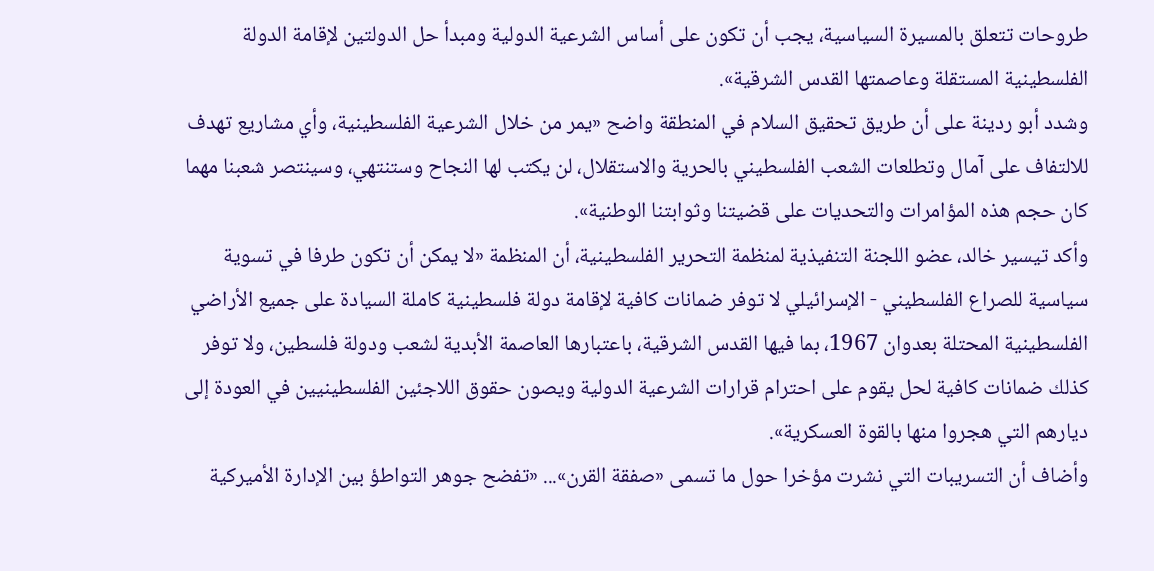طروحات تتعلق بالمسيرة السياسية، يجب أن تكون على أساس الشرعية الدولية ومبدأ حل الدولتين لإقامة الدولة الفلسطينية المستقلة وعاصمتها القدس الشرقية».
وشدد أبو ردينة على أن طريق تحقيق السلام في المنطقة واضح «يمر من خلال الشرعية الفلسطينية، وأي مشاريع تهدف للالتفاف على آمال وتطلعات الشعب الفلسطيني بالحرية والاستقلال، لن يكتب لها النجاح وستنتهي، وسينتصر شعبنا مهما كان حجم هذه المؤامرات والتحديات على قضيتنا وثوابتنا الوطنية».
وأكد تيسير خالد، عضو اللجنة التنفيذية لمنظمة التحرير الفلسطينية، أن المنظمة «لا يمكن أن تكون طرفا في تسوية سياسية للصراع الفلسطيني - الإسرائيلي لا توفر ضمانات كافية لإقامة دولة فلسطينية كاملة السيادة على جميع الأراضي الفلسطينية المحتلة بعدوان 1967، بما فيها القدس الشرقية، باعتبارها العاصمة الأبدية لشعب ودولة فلسطين، ولا توفر كذلك ضمانات كافية لحل يقوم على احترام قرارات الشرعية الدولية ويصون حقوق اللاجئين الفلسطينيين في العودة إلى ديارهم التي هجروا منها بالقوة العسكرية».
وأضاف أن التسريبات التي نشرت مؤخرا حول ما تسمى «صفقة القرن»... «تفضح جوهر التواطؤ بين الإدارة الأميركية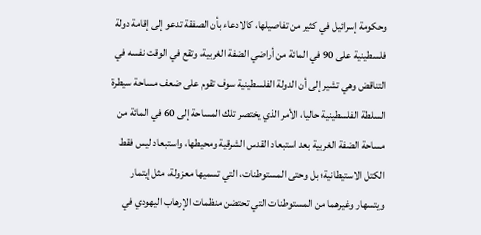وحكومة إسرائيل في كثير من تفاصيلها، كالادعاء بأن الصفقة تدعو إلى إقامة دولة فلسطينية على 90 في المائة من أراضي الضفة الغربية، وتقع في الوقت نفسه في التناقض وهي تشير إلى أن الدولة الفلسطينية سوف تقوم على ضعف مساحة سيطرة السلطة الفلسطينية حاليا، الأمر الذي يختصر تلك المساحة إلى 60 في المائة من مساحة الضفة الغربية بعد استبعاد القدس الشرقية ومحيطها، واستبعاد ليس فقط الكتل الاستيطانية؛ بل وحتى المستوطنات، التي تسميها معزولة، مثل إيتمار ويتسهار وغيرهما من المستوطنات التي تحتضن منظمات الإرهاب اليهودي في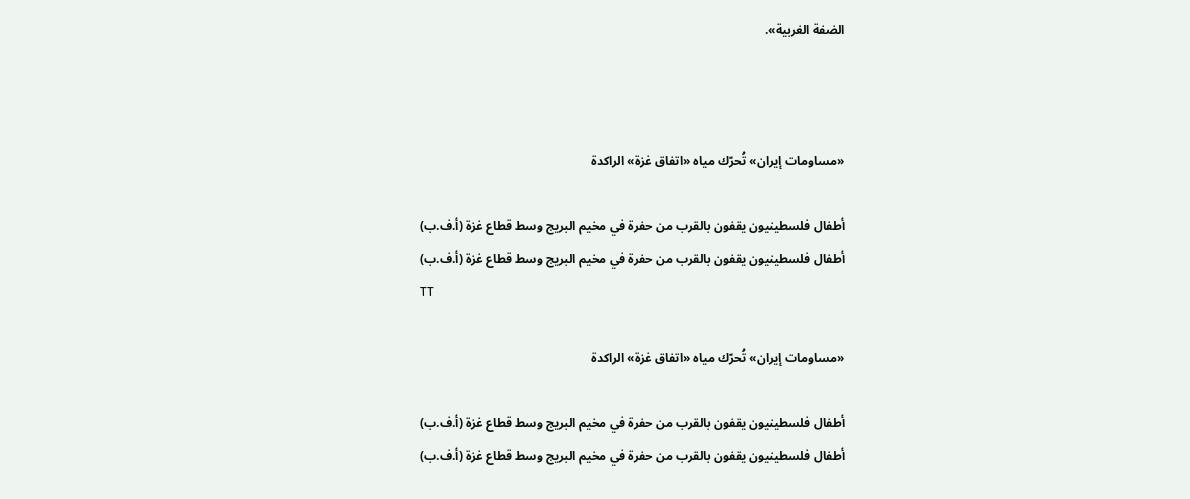الضفة الغربية».



«مساومات إيران» تُحرّك مياه «اتفاق غزة» الراكدة

أطفال فلسطينيون يقفون بالقرب من حفرة في مخيم البريج وسط قطاع غزة (أ.ف.ب)
أطفال فلسطينيون يقفون بالقرب من حفرة في مخيم البريج وسط قطاع غزة (أ.ف.ب)
TT

«مساومات إيران» تُحرّك مياه «اتفاق غزة» الراكدة

أطفال فلسطينيون يقفون بالقرب من حفرة في مخيم البريج وسط قطاع غزة (أ.ف.ب)
أطفال فلسطينيون يقفون بالقرب من حفرة في مخيم البريج وسط قطاع غزة (أ.ف.ب)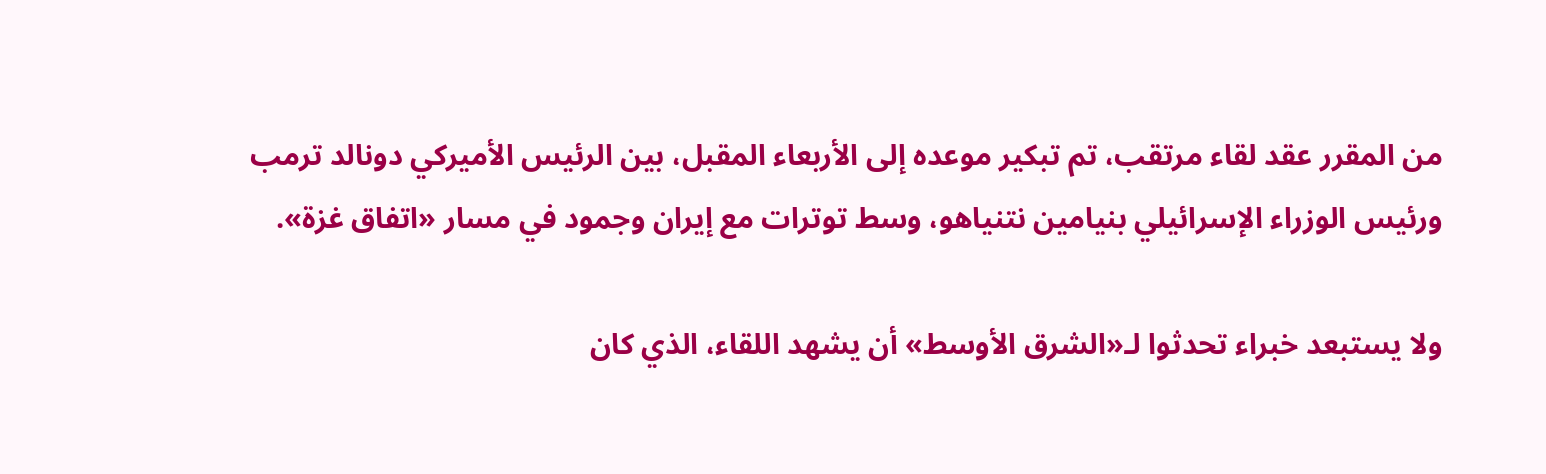من المقرر عقد لقاء مرتقب، تم تبكير موعده إلى الأربعاء المقبل، بين الرئيس الأميركي دونالد ترمب ورئيس الوزراء الإسرائيلي بنيامين نتنياهو، وسط توترات مع إيران وجمود في مسار «اتفاق غزة».

ولا يستبعد خبراء تحدثوا لـ«الشرق الأوسط» أن يشهد اللقاء، الذي كان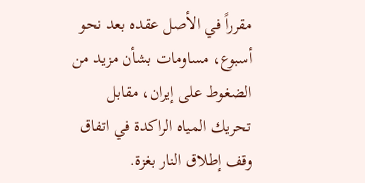مقرراً في الأصل عقده بعد نحو أسبوع، مساومات بشأن مزيد من الضغوط على إيران، مقابل تحريك المياه الراكدة في اتفاق وقف إطلاق النار بغزة.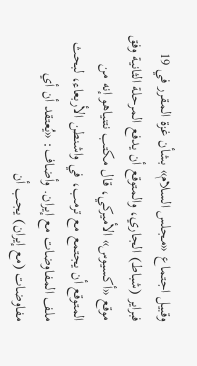وقبيل اجتماع «مجلس السلام» بشأن غزة المقرر في 19 فبراير (شباط) الجاري، والمتوقع أن يدفع المرحلة الثانية وفق موقع «أكسيوس» الأميركي، قال مكتب نتنياهو إنه من المتوقع أن يجتمع مع ترمب، في واشنطن الأربعاء، لبحث ملف المفاوضات مع إيران. وأضاف: «يُعتقد أن أي مفاوضات (مع إيران) يجب أن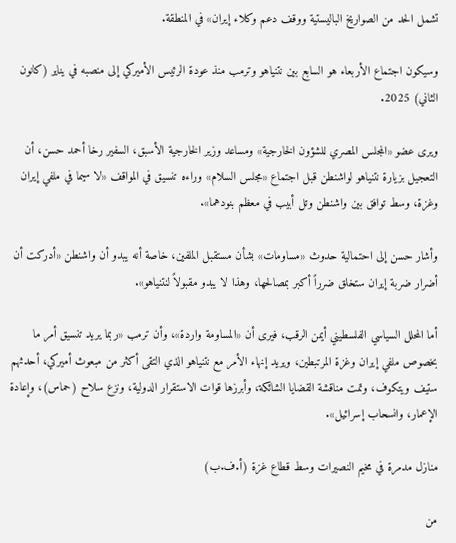تشمل الحد من الصواريخ الباليستية ووقف دعم وكلاء إيران» في المنطقة.

وسيكون اجتماع الأربعاء هو السابع بين نتنياهو وترمب منذ ‌عودة الرئيس الأميركي إلى منصبه في يناير (كانون الثاني) 2025.

ويرى عضو «المجلس المصري للشؤون الخارجية» ومساعد وزير الخارجية الأسبق، السفير رخا أحمد حسن، أن التعجيل بزيارة نتنياهو لواشنطن قبل اجتماع «مجلس السلام» وراءه تنسيق في المواقف «لا سيما في ملفي إيران وغزة، وسط توافق بين واشنطن وتل أبيب في معظم بنودهما».

وأشار حسن إلى احتمالية حدوث «مساومات» بشأن مستقبل الملفين، خاصة أنه يبدو أن واشنطن «أدركت أن أضرار ضربة إيران ستخلق ضرراً أكبر بمصالحها، وهذا لا يبدو مقبولاً لنتنياهو».

أما المحلل السياسي الفلسطيني أيمن الرقب، فيرى أن «المساومة واردة»، وأن ترمب «ربما يريد تنسيق أمر ما بخصوص ملفي إيران وغزة المرتبطين، ويريد إنهاء الأمر مع نتنياهو الذي التقى أكثر من مبعوث أميركي، أحدثهم ستيف ويتكوف، وتمت مناقشة القضايا الشائكة، وأبرزها قوات الاستقرار الدولية، ونزع سلاح (حماس)، وإعادة الإعمار، وانسحاب إسرائيل».

منازل مدمرة في مخيم النصيرات وسط قطاع غزة (أ.ف.ب)

من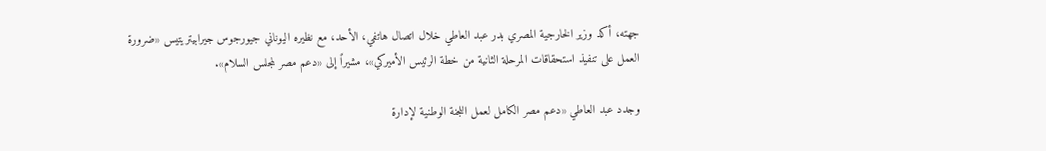جهته، أكد وزير الخارجية المصري بدر عبد العاطي خلال اتصال هاتفي، الأحد، مع نظيره اليوناني جيورجوس جيرابيتريتيس «ضرورة العمل على تنفيذ استحقاقات المرحلة الثانية من خطة الرئيس الأميركي»، مشيراً إلى «دعم مصر لمجلس السلام».

وجدد عبد العاطي «دعم مصر الكامل لعمل اللجنة الوطنية لإدارة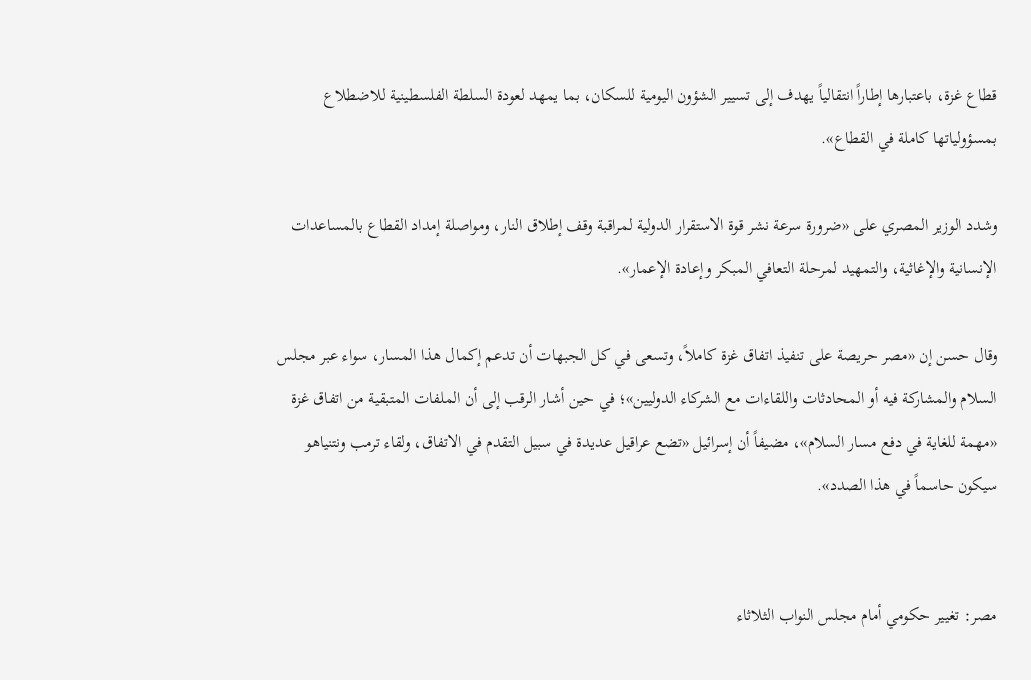قطاع غزة، باعتبارها إطاراً انتقالياً يهدف إلى تسيير الشؤون اليومية للسكان، بما يمهد لعودة السلطة الفلسطينية للاضطلاع بمسؤولياتها كاملة في القطاع».

وشدد الوزير المصري على «ضرورة سرعة نشر قوة الاستقرار الدولية لمراقبة وقف إطلاق النار، ومواصلة إمداد القطاع بالمساعدات الإنسانية والإغاثية، والتمهيد لمرحلة التعافي المبكر وإعادة الإعمار».

وقال حسن إن «مصر حريصة على تنفيذ اتفاق غزة كاملاً، وتسعى في كل الجبهات أن تدعم إكمال هذا المسار، سواء عبر مجلس السلام والمشاركة فيه أو المحادثات واللقاءات مع الشركاء الدوليين»؛ في حين أشار الرقب إلى أن الملفات المتبقية من اتفاق غزة «مهمة للغاية في دفع مسار السلام»، مضيفاً أن إسرائيل «تضع عراقيل عديدة في سبيل التقدم في الاتفاق، ولقاء ترمب ونتنياهو سيكون حاسماً في هذا الصدد».


مصر: تغيير حكومي أمام مجلس النواب الثلاثاء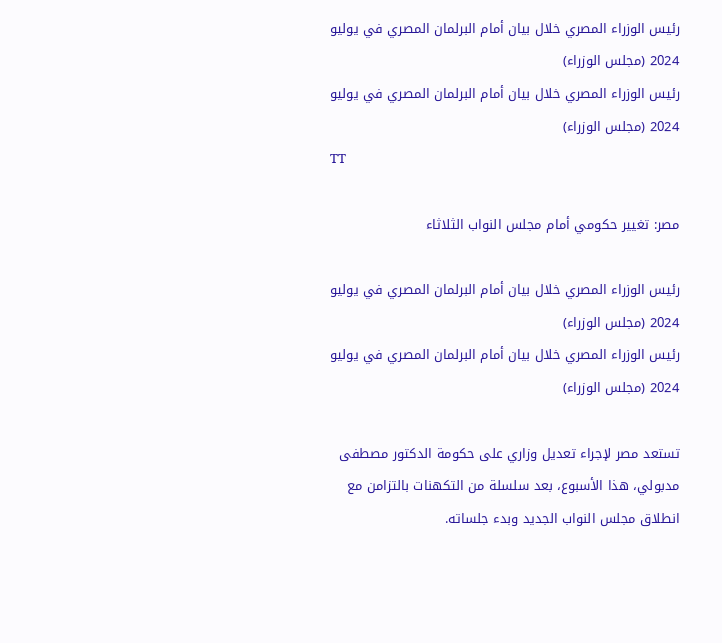رئيس الوزراء المصري خلال بيان أمام البرلمان المصري في يوليو 2024 (مجلس الوزراء)
رئيس الوزراء المصري خلال بيان أمام البرلمان المصري في يوليو 2024 (مجلس الوزراء)
TT

مصر: تغيير حكومي أمام مجلس النواب الثلاثاء

رئيس الوزراء المصري خلال بيان أمام البرلمان المصري في يوليو 2024 (مجلس الوزراء)
رئيس الوزراء المصري خلال بيان أمام البرلمان المصري في يوليو 2024 (مجلس الوزراء)

تستعد مصر لإجراء تعديل وزاري على حكومة الدكتور مصطفى مدبولي، هذا الأسبوع، بعد سلسلة من التكهنات بالتزامن مع انطلاق مجلس النواب الجديد وبدء جلساته.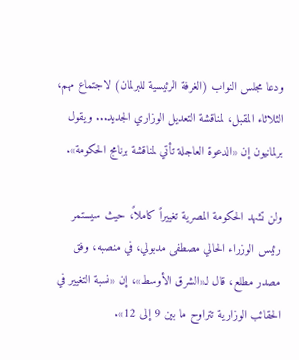ودعا مجلس النواب (الغرفة الرئيسية للبرلمان) لاجتماع مهم، الثلاثاء المقبل، لمناقشة التعديل الوزاري الجديد... ويقول برلمانيون إن «الدعوة العاجلة تأتي لمناقشة برنامج الحكومة».

ولن تشهد الحكومة المصرية تغييراً كاملاً، حيث سيستمر رئيس الوزراء الحالي مصطفى مدبولي، في منصبه، وفق مصدر مطلع، قال لـ«الشرق الأوسط»، إن «نسبة التغيير في الحقائب الوزارية تتراوح ما بين 9 إلى 12».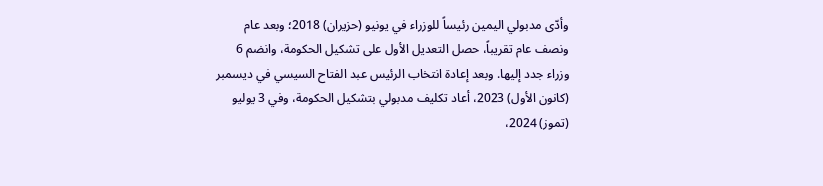وأدّى مدبولي اليمين رئيساً للوزراء في يونيو (حزيران) 2018؛ وبعد عام ونصف عام تقريباً، حصل التعديل الأول على تشكيل الحكومة، وانضم 6 وزراء جدد إليها. وبعد إعادة انتخاب الرئيس عبد الفتاح السيسي في ديسمبر (كانون الأول) 2023، أعاد تكليف مدبولي بتشكيل الحكومة، وفي 3 يوليو (تموز) 2024،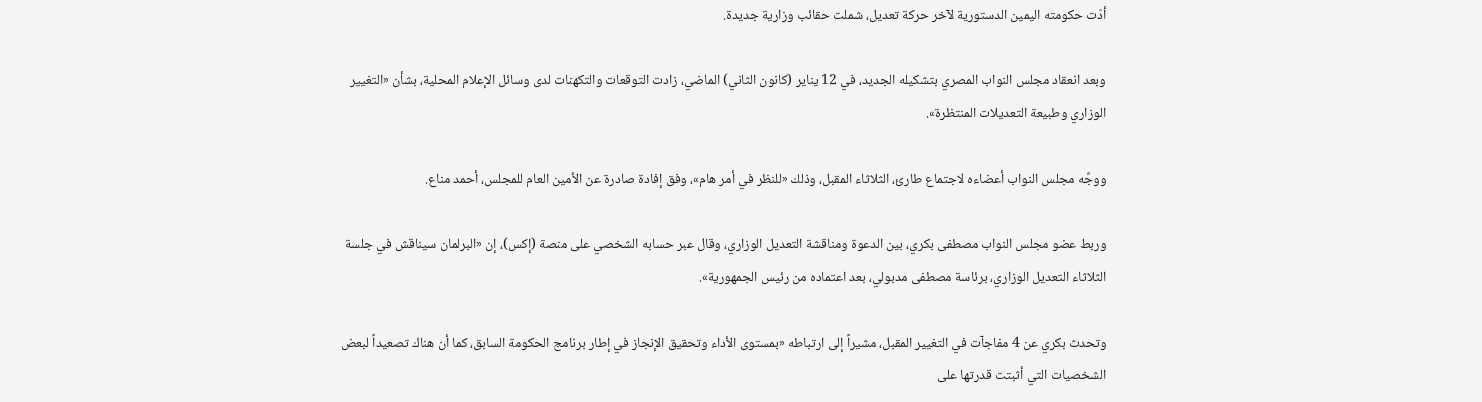أدّت حكومته اليمين الدستورية لآخر حركة تعديل، شملت حقائب وزارية جديدة.

وبعد انعقاد مجلس النواب المصري بتشكيله الجديد، في 12 يناير (كانون الثاني) الماضي، زادت التوقعات والتكهنات لدى وسائل الإعلام المحلية، بشأن «التغيير الوزاري وطبيعة التعديلات المنتظرة».

ووجَّه مجلس النواب أعضاءه لاجتماع طارئ، الثلاثاء المقبل، وذلك «للنظر في أمر هام»، وفق إفادة صادرة عن الأمين العام للمجلس، أحمد مناع.

وربط عضو مجلس النواب مصطفى بكري، بين الدعوة ومناقشة التعديل الوزاري، وقال عبر حسابه الشخصي على منصة (إكس)، إن «البرلمان سيناقش في جلسة الثلاثاء التعديل الوزاري، برئاسة مصطفى مدبولي، بعد اعتماده من رئيس الجمهورية».

وتحدث بكري عن 4 مفاجآت في التغيير المقبل، مشيراً إلى ارتباطه «بمستوى الأداء وتحقيق الإنجاز في إطار برنامج الحكومة السابق، كما أن هناك تصعيداً لبعض الشخصيات التي أثبتت قدرتها على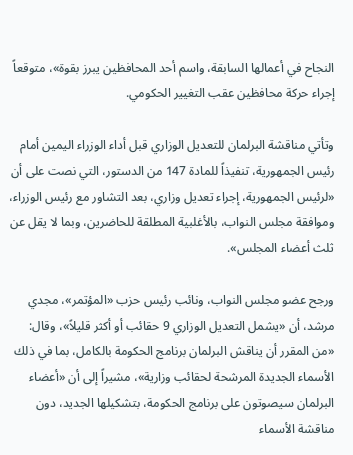النجاح في أعمالها السابقة، واسم أحد المحافظين يبرز بقوة»، متوقعاً إجراء حركة محافظين عقب التغيير الحكومي.

وتأتي مناقشة البرلمان للتعديل الوزاري قبل أداء الوزراء اليمين أمام رئيس الجمهورية، تنفيذاً للمادة 147 من الدستور، التي نصت على أن «لرئيس الجمهورية، إجراء تعديل وزاري، بعد التشاور مع رئيس الوزراء، وموافقة مجلس النواب، بالأغلبية المطلقة للحاضرين، وبما لا يقل عن ثلث أعضاء المجلس».

ورجح عضو مجلس النواب، ونائب رئيس حزب «المؤتمر»، مجدي مرشد، أن «يشمل التعديل الوزاري 9 حقائب أو أكثر قليلاً»، وقال: «من المقرر أن يناقش البرلمان برنامج الحكومة بالكامل، بما في ذلك الأسماء الجديدة المرشحة لحقائب وزارية»، مشيراً إلى أن «أعضاء البرلمان سيصوتون على برنامج الحكومة، بتشكيلها الجديد، دون مناقشة الأسماء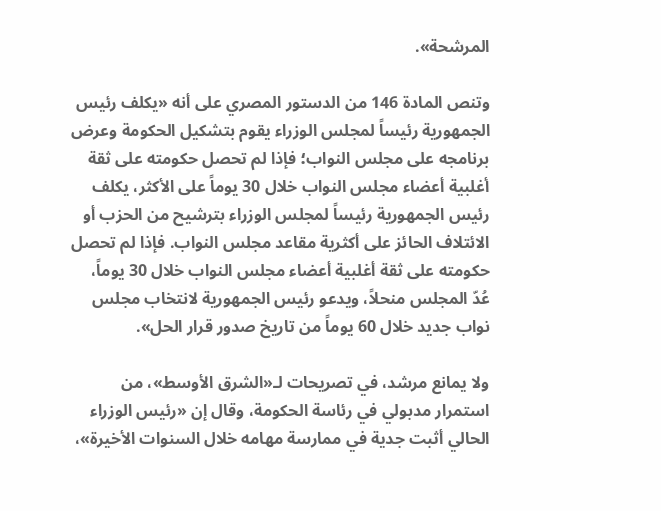المرشحة».

وتنص المادة 146 من الدستور المصري على أنه «يكلف رئيس الجمهورية رئيساً لمجلس الوزراء يقوم بتشكيل الحكومة وعرض برنامجه على مجلس النواب؛ فإذا لم تحصل حكومته على ثقة أغلبية أعضاء مجلس النواب خلال 30 يوماً على الأكثر، يكلف رئيس الجمهورية رئيساً لمجلس الوزراء بترشيح من الحزب أو الائتلاف الحائز على أكثرية مقاعد مجلس النواب. فإذا لم تحصل حكومته على ثقة أغلبية أعضاء مجلس النواب خلال 30 يوماً، عُدّ المجلس منحلاً، ويدعو رئيس الجمهورية لانتخاب مجلس نواب جديد خلال 60 يوماً من تاريخ صدور قرار الحل».

ولا يمانع مرشد، في تصريحات لـ«الشرق الأوسط»، من استمرار مدبولي في رئاسة الحكومة، وقال إن «رئيس الوزراء الحالي أثبت جدية في ممارسة مهامه خلال السنوات الأخيرة»،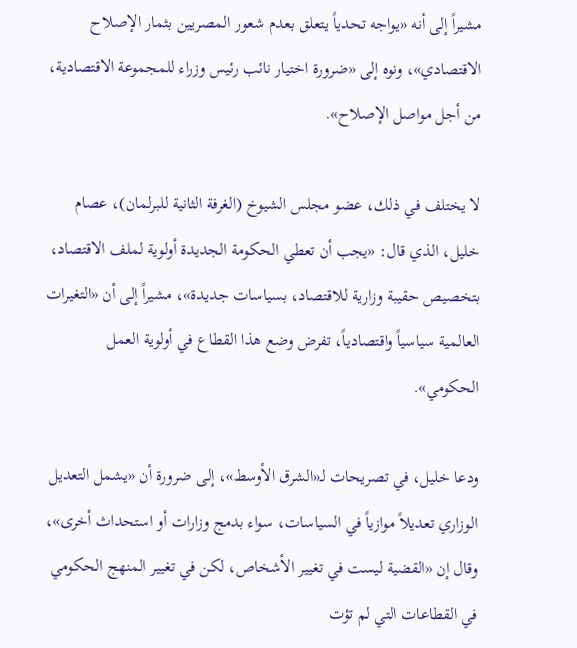مشيراً إلى أنه «يواجه تحدياً يتعلق بعدم شعور المصريين بثمار الإصلاح الاقتصادي»، ونوه إلى «ضرورة اختيار نائب رئيس وزراء للمجموعة الاقتصادية، من أجل مواصل الإصلاح».

لا يختلف في ذلك، عضو مجلس الشيوخ (الغرفة الثانية للبرلمان)، عصام خليل، الذي قال: «يجب أن تعطي الحكومة الجديدة أولوية لملف الاقتصاد، بتخصيص حقيبة وزارية للاقتصاد، بسياسات جديدة»، مشيراً إلى أن «التغيرات العالمية سياسياً واقتصادياً، تفرض وضع هذا القطاع في أولوية العمل الحكومي».

ودعا خليل، في تصريحات لـ«الشرق الأوسط»، إلى ضرورة أن «يشمل التعديل الوزاري تعديلاً موازياً في السياسات، سواء بدمج وزارات أو استحداث أخرى»، وقال إن «القضية ليست في تغيير الأشخاص، لكن في تغيير المنهج الحكومي في القطاعات التي لم تؤت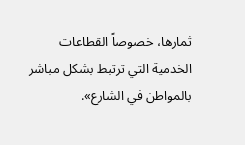ثمارها، خصوصاً القطاعات الخدمية التي ترتبط بشكل مباشر بالمواطن في الشارع».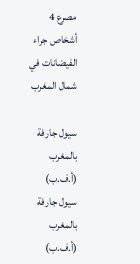مصرع 4 أشخاص جراء الفيضانات في شمال المغرب

سيول جارفة بالمغرب (أ.ف.ب)
سيول جارفة بالمغرب (أ.ف.ب)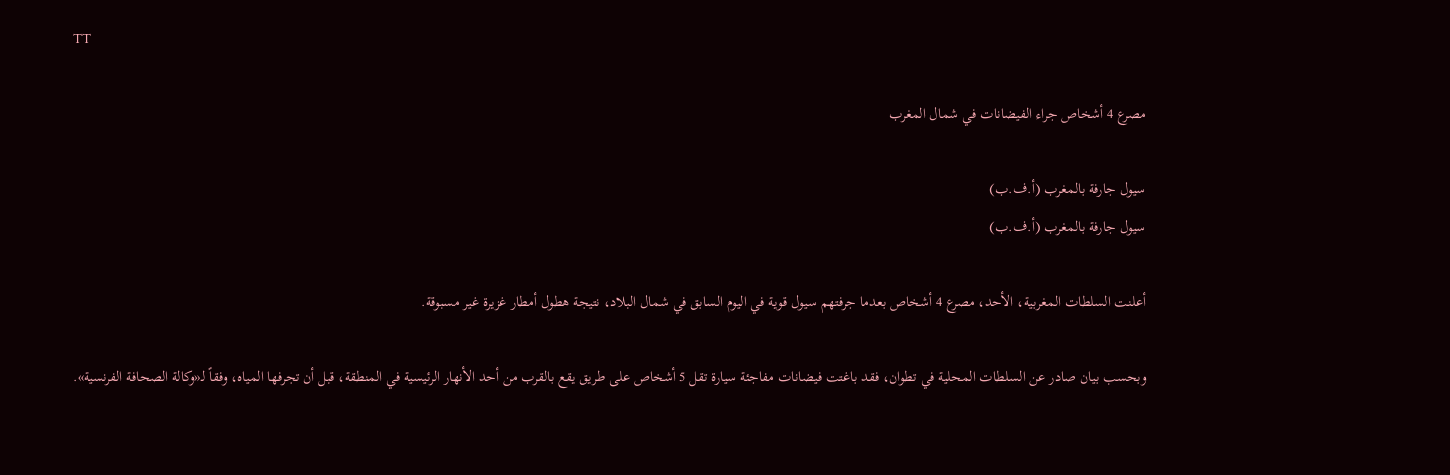TT

مصرع 4 أشخاص جراء الفيضانات في شمال المغرب

سيول جارفة بالمغرب (أ.ف.ب)
سيول جارفة بالمغرب (أ.ف.ب)

أعلنت السلطات المغربية، الأحد، مصرع 4 أشخاص بعدما جرفتهم سيول قوية في اليوم السابق في شمال البلاد، نتيجة هطول أمطار غزيرة غير مسبوقة.

وبحسب بيان صادر عن السلطات المحلية في تطوان، فقد باغتت فيضانات مفاجئة سيارة تقل 5 أشخاص على طريق يقع بالقرب من أحد الأنهار الرئيسية في المنطقة، قبل أن تجرفها المياه، وفقاً لـ«وكالة الصحافة الفرنسية».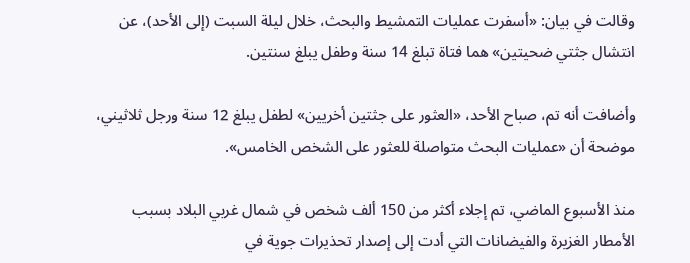وقالت في بيان: «أسفرت عمليات التمشيط والبحث، خلال ليلة السبت (إلى الأحد)، عن انتشال جثتي ضحيتين» هما فتاة تبلغ 14 سنة وطفل يبلغ سنتين.

وأضافت أنه تم، صباح الأحد، «العثور على جثتين أخريين» لطفل يبلغ 12 سنة ورجل ثلاثيني، موضحة أن «عمليات البحث متواصلة للعثور على الشخص الخامس».

منذ الأسبوع الماضي، تم إجلاء أكثر من 150 ألف شخص في شمال غربي البلاد بسبب الأمطار الغزيرة والفيضانات التي أدت إلى إصدار تحذيرات جوية في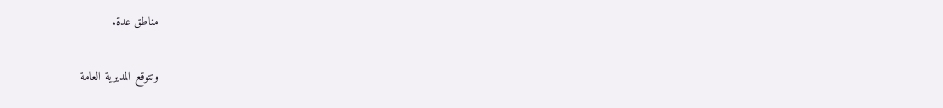مناطق عدة.

وتتوقع المديرية العامة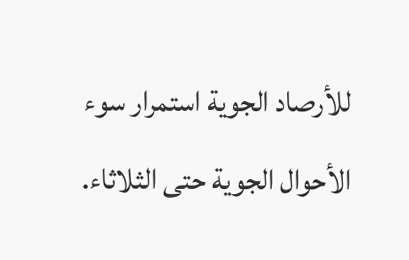للأرصاد الجوية استمرار سوء الأحوال الجوية حتى الثلاثاء.